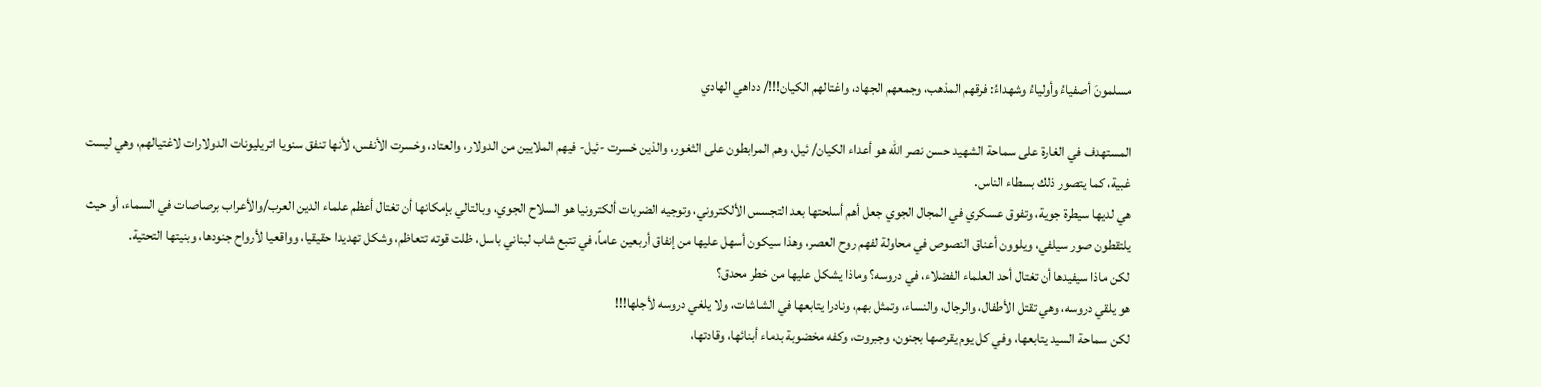مسلمونَ أصفياءُ وأولياءُ وشهداءُ: فرقهم المذهب، وجمعهم الجهاد، واغتالهم الكيان!!!/ دداهي الهادي

المستهدف في الغارة على سماحة الشهيد حسن نصر الله هو أعداء الكيان/ ئيل، وهم المرابطون على الثغور، والذين خسرت -ئيل- فيهم الملايين من الدولار، والعتاد، وخسرت الأنفس، لأنها تنفق سنويا اتريليونات الدولارات لاغتيالهم، وهي ليست غبية، كما يتصور ذلك بسطاء الناس.
هي لديها سيطرة جوية، وتفوق عسكري في المجال الجوي جعل أهم أسلحتها بعد التجسس الألكتروني، وتوجيه الضربات ألكترونيا هو السلاح الجوي، وبالتالي بإمكانها أن تغتال أعظم علماء الدين العرب/والأعراب برصاصات في السماء، أو حيث يلتقطون صور سيلفي، ويلوون أعناق النصوص في محاولة لفهم روح العصر، وهذا سيكون أسهل عليها من إنفاق أربعين عاماً، في تتبع شاب لبناني باسل، ظلت قوته تتعاظم، وشكل تهديدا حقيقيا، وواقعيا لأرواح جنودها، وبنيتها التحتية.
لكن ماذا سيفيدها أن تغتال أحد العلماء الفضلاء، في دروسه؟ وماذا يشكل عليها من خطر محدق؟
هو يلقي دروسه، وهي تقتل الأطفال، والرجال، والنساء، وتمثل بهم، ونادرا يتابعها في الشاشات، ولا يلغي دروسه لأجلها!!!
لكن سماحة السيد يتابعها، وفي كل يوم يقرصها بجنون، وجبروت، وكفه مخضوبة بدماء أبنائها، وقادتها،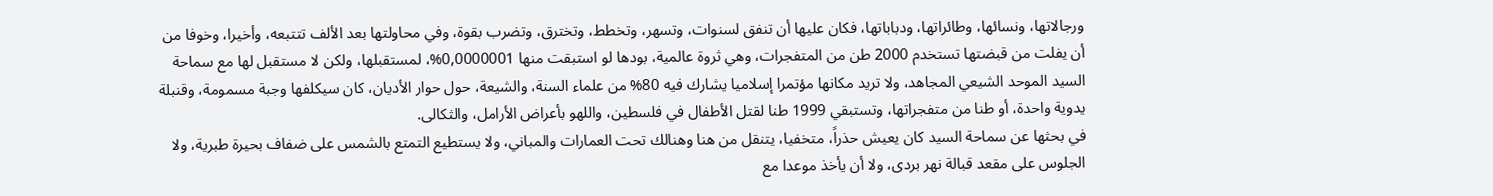ورجالاتها، ونسائها، وطائراتها، ودباباتها، فكان عليها أن تنفق لسنوات، وتسهر، وتخطط، وتخترق، وتضرب بقوة، وفي محاولتها بعد الألف تتتبعه، وأخيرا، وخوفا من أن يفلت من قبضتها تستخدم 2000 طن من المتفجرات، وهي ثروة عالمية، بودها لو استبقت منها 0,0000001%، لمستقبلها، ولكن لا مستقبل لها مع سماحة السيد الموحد الشيعي المجاهد، ولا تريد مكانها مؤتمرا إسلاميا يشارك فيه 80% من علماء السنة، والشيعة، حول حوار الأديان، كان سيكلفها وجبة مسمومة، وقنبلة يدوية واحدة، أو طنا من متفجراتها، وتستبقي 1999 طنا لقتل الأطفال في فلسطين، واللهو بأعراض الأرامل، والثكالى.
في بحثها عن سماحة السيد كان يعيش حذراً، متخفيا، يتنقل من هنا وهنالك تحت العمارات والمباني، ولا يستطيع التمتع بالشمس على ضفاف بحيرة طبرية، ولا الجلوس على مقعد قبالة نهر بردى، ولا أن يأخذ موعدا مع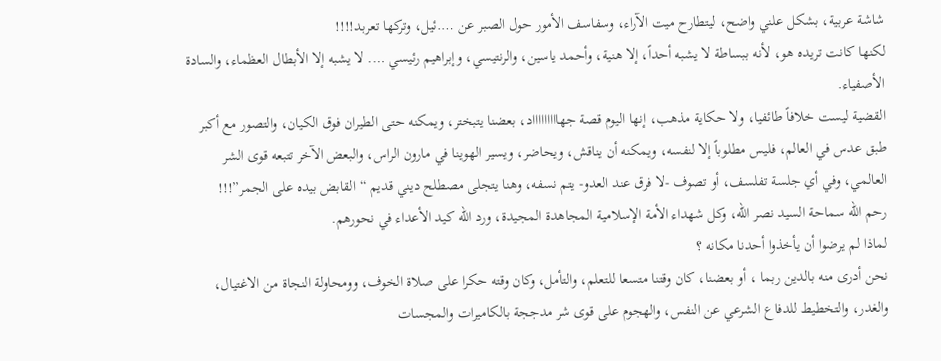شاشة عربية، بشكل علني واضح، ليتطارح ميت الآراء، وسفاسف الأمور حول الصبر عن ….ئيل، وتركها تعربد!!!!
لكنها كانت تريده هو، لأنه ببساطة لا يشبه أحداً، إلا هنية، وأحمد ياسين، والرنتيسي، وإبراهيم رئيسي …. لا يشبه إلا الأبطال العظماء، والسادة الأصفياء.
القضية ليست خلافاً طائفيا، ولا حكاية مذهب، إنها اليوم قصة جهاااااااااد، بعضنا يتبختر، ويمكنه حتى الطيران فوق الكيان، والتصور مع أكبر طبق عدس في العالم، فليس مطلوباً إلا لنفسه، ويمكنه أن يناقش، ويحاضر، ويسير الهوينا في مارون الراس، والبعض الآخر تتبعه قوى الشر العالمي، وفي أي جلسة تفلسف، أو تصوف -لا فرق عند العدو- يتم نسفه، وهنا يتجلى مصطلح ديني قديم “القابض بيده على الجمر”!!!
رحم الله سماحة السيد نصر الله، وكل شهداء الأمة الإسلامية المجاهدة المجيدة، ورد الله كيد الأعداء في نحورهم.
لماذا لم يرضوا أن يأخذوا أحدنا مكانه ؟
نحن أدرى منه بالدين ربما ، أو بعضنا، كان وقتنا متسعا للتعلم، والتأمل، وكان وقته حكرا على صلاة الخوف، وومحاولة النجاة من الاغتيال، والغدر، والتخطيط للدفاع الشرعي عن النفس، والهجوم على قوى شر مدججة بالكاميرات والمجسات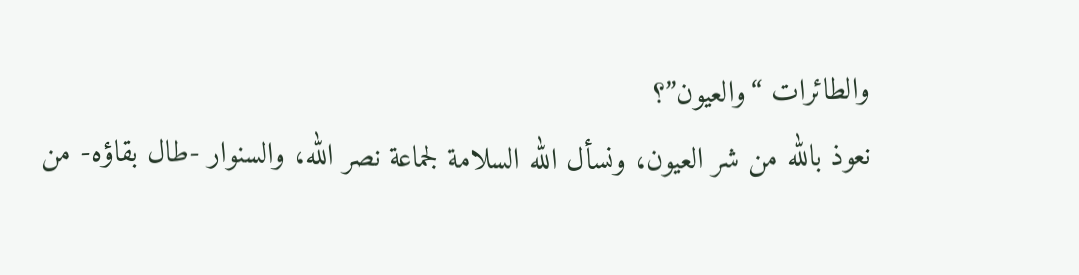والطائرات “والعيون”؟
نعوذ بالله من شر العيون، ونسأل الله السلامة لجماعة نصر الله، والسنوار -طال بقاؤه- من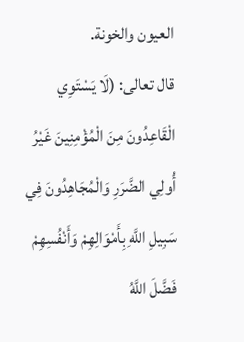العيون والخونة.
قال تعالى: (لَا يَسْتَوِي الْقَاعِدُونَ مِنَ الْمُؤْمِنِينَ غَيْرُ أُولِي الضَّرَرِ وَالْمُجَاهِدُونَ فِي سَبِيلِ اللَّهِ بِأَمْوَالِهِمْ وَأَنْفُسِهِمْ فَضَّلَ اللَّهُ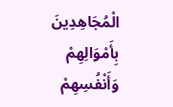الْمُجَاهِدِينَ بِأَمْوَالِهِمْ وَأَنْفُسِهِمْ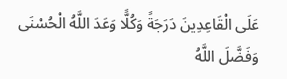عَلَى الْقَاعِدِينَ دَرَجَةً وَكُلًّا وَعَدَ اللَّهُ الْحُسْنَى وَفَضَّلَ اللَّهُ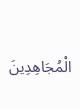الْمُجَاهِدِينَ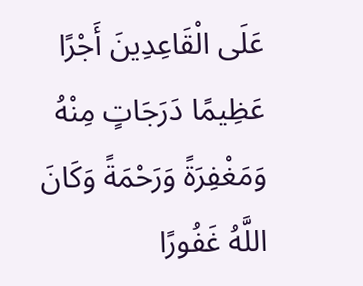عَلَى الْقَاعِدِينَ أَجْرًا عَظِيمًا دَرَجَاتٍ مِنْهُ وَمَغْفِرَةً وَرَحْمَةً وَكَانَ اللَّهُ غَفُورًا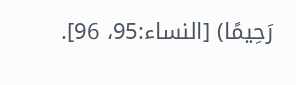رَحِيمًا) [النساء:95، 96].